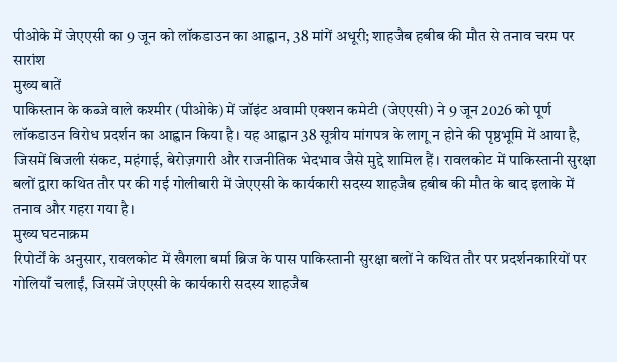पीओके में जेएएसी का 9 जून को लॉकडाउन का आह्वान, 38 मांगें अधूरी; शाहजैब हबीब की मौत से तनाव चरम पर
सारांश
मुख्य बातें
पाकिस्तान के कब्जे वाले कश्मीर (पीओके) में जॉइंट अवामी एक्शन कमेटी (जेएएसी) ने 9 जून 2026 को पूर्ण लॉकडाउन विरोध प्रदर्शन का आह्वान किया है। यह आह्वान 38 सूत्रीय मांगपत्र के लागू न होने की पृष्ठभूमि में आया है, जिसमें बिजली संकट, महंगाई, बेरोज़गारी और राजनीतिक भेदभाव जैसे मुद्दे शामिल हैं। रावलकोट में पाकिस्तानी सुरक्षा बलों द्वारा कथित तौर पर की गई गोलीबारी में जेएएसी के कार्यकारी सदस्य शाहजैब हबीब की मौत के बाद इलाके में तनाव और गहरा गया है।
मुख्य घटनाक्रम
रिपोर्टों के अनुसार, रावलकोट में खैगला बर्मा ब्रिज के पास पाकिस्तानी सुरक्षा बलों ने कथित तौर पर प्रदर्शनकारियों पर गोलियाँ चलाईं, जिसमें जेएएसी के कार्यकारी सदस्य शाहजैब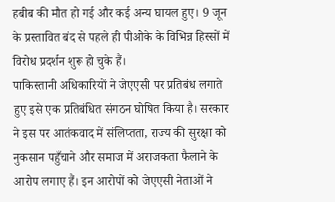हबीब की मौत हो गई और कई अन्य घायल हुए। 9 जून के प्रस्तावित बंद से पहले ही पीओके के विभिन्न हिस्सों में विरोध प्रदर्शन शुरू हो चुके हैं।
पाकिस्तानी अधिकारियों ने जेएएसी पर प्रतिबंध लगाते हुए इसे एक प्रतिबंधित संगठन घोषित किया है। सरकार ने इस पर आतंकवाद में संलिप्तता, राज्य की सुरक्षा को नुकसान पहुँचाने और समाज में अराजकता फैलाने के आरोप लगाए हैं। इन आरोपों को जेएएसी नेताओं ने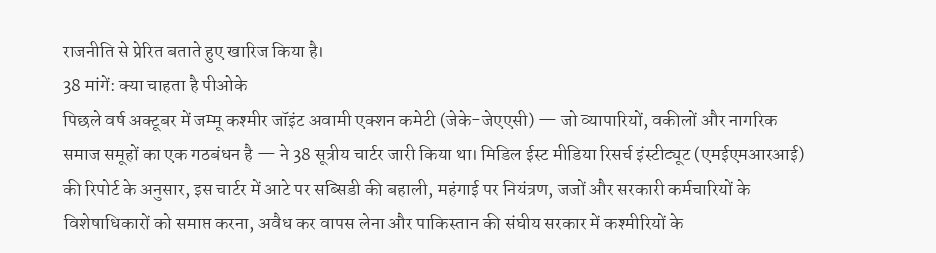राजनीति से प्रेरित बताते हुए खारिज किया है।
38 मांगें: क्या चाहता है पीओके
पिछले वर्ष अक्टूबर में जम्मू कश्मीर जॉइंट अवामी एक्शन कमेटी (जेके-जेएएसी) — जो व्यापारियों, वकीलों और नागरिक समाज समूहों का एक गठबंधन है — ने 38 सूत्रीय चार्टर जारी किया था। मिडिल ईस्ट मीडिया रिसर्च इंस्टीट्यूट (एमईएमआरआई) की रिपोर्ट के अनुसार, इस चार्टर में आटे पर सब्सिडी की बहाली, महंगाई पर नियंत्रण, जजों और सरकारी कर्मचारियों के विशेषाधिकारों को समाप्त करना, अवैध कर वापस लेना और पाकिस्तान की संघीय सरकार में कश्मीरियों के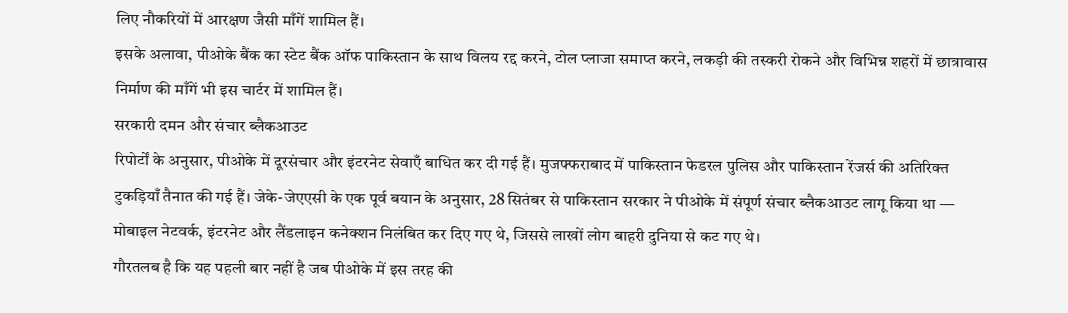लिए नौकरियों में आरक्षण जैसी माँगें शामिल हैं।
इसके अलावा, पीओके बैंक का स्टेट बैंक ऑफ पाकिस्तान के साथ विलय रद्द करने, टोल प्लाजा समाप्त करने, लकड़ी की तस्करी रोकने और विभिन्न शहरों में छात्रावास निर्माण की माँगें भी इस चार्टर में शामिल हैं।
सरकारी दमन और संचार ब्लैकआउट
रिपोर्टों के अनुसार, पीओके में दूरसंचार और इंटरनेट सेवाएँ बाधित कर दी गई हैं। मुजफ्फराबाद में पाकिस्तान फेडरल पुलिस और पाकिस्तान रेंजर्स की अतिरिक्त टुकड़ियाँ तैनात की गई हैं। जेके-जेएएसी के एक पूर्व बयान के अनुसार, 28 सितंबर से पाकिस्तान सरकार ने पीओके में संपूर्ण संचार ब्लैकआउट लागू किया था — मोबाइल नेटवर्क, इंटरनेट और लैंडलाइन कनेक्शन निलंबित कर दिए गए थे, जिससे लाखों लोग बाहरी दुनिया से कट गए थे।
गौरतलब है कि यह पहली बार नहीं है जब पीओके में इस तरह की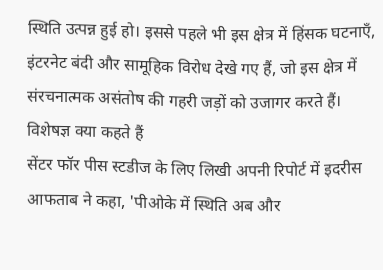स्थिति उत्पन्न हुई हो। इससे पहले भी इस क्षेत्र में हिंसक घटनाएँ, इंटरनेट बंदी और सामूहिक विरोध देखे गए हैं, जो इस क्षेत्र में संरचनात्मक असंतोष की गहरी जड़ों को उजागर करते हैं।
विशेषज्ञ क्या कहते हैं
सेंटर फॉर पीस स्टडीज के लिए लिखी अपनी रिपोर्ट में इदरीस आफताब ने कहा, 'पीओके में स्थिति अब और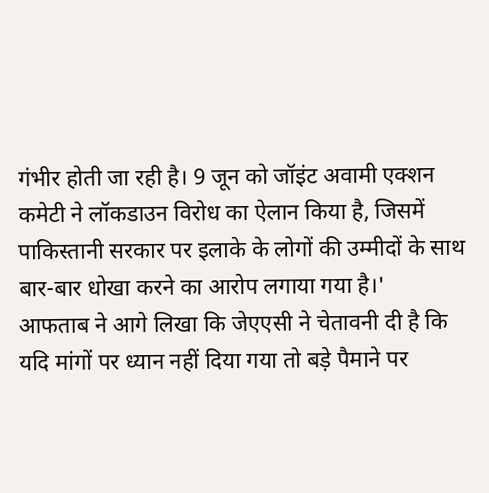गंभीर होती जा रही है। 9 जून को जॉइंट अवामी एक्शन कमेटी ने लॉकडाउन विरोध का ऐलान किया है, जिसमें पाकिस्तानी सरकार पर इलाके के लोगों की उम्मीदों के साथ बार-बार धोखा करने का आरोप लगाया गया है।'
आफताब ने आगे लिखा कि जेएएसी ने चेतावनी दी है कि यदि मांगों पर ध्यान नहीं दिया गया तो बड़े पैमाने पर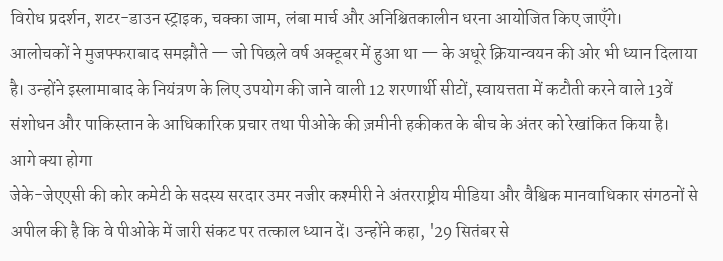विरोध प्रदर्शन, शटर-डाउन स्ट्राइक, चक्का जाम, लंबा मार्च और अनिश्चितकालीन धरना आयोजित किए जाएँगे।
आलोचकों ने मुजफ्फराबाद समझौते — जो पिछले वर्ष अक्टूबर में हुआ था — के अधूरे क्रियान्वयन की ओर भी ध्यान दिलाया है। उन्होंने इस्लामाबाद के नियंत्रण के लिए उपयोग की जाने वाली 12 शरणार्थी सीटों, स्वायत्तता में कटौती करने वाले 13वें संशोधन और पाकिस्तान के आधिकारिक प्रचार तथा पीओके की ज़मीनी हकीकत के बीच के अंतर को रेखांकित किया है।
आगे क्या होगा
जेके-जेएएसी की कोर कमेटी के सदस्य सरदार उमर नजीर कश्मीरी ने अंतरराष्ट्रीय मीडिया और वैश्विक मानवाधिकार संगठनों से अपील की है कि वे पीओके में जारी संकट पर तत्काल ध्यान दें। उन्होंने कहा, '29 सितंबर से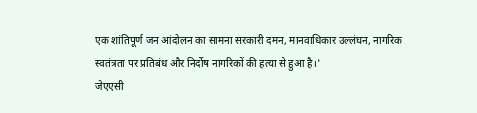एक शांतिपूर्ण जन आंदोलन का सामना सरकारी दमन, मानवाधिकार उल्लंघन, नागरिक स्वतंत्रता पर प्रतिबंध और निर्दोष नागरिकों की हत्या से हुआ है।'
जेएएसी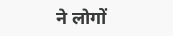ने लोगों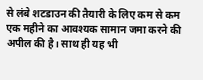से लंबे शटडाउन की तैयारी के लिए कम से कम एक महीने का आवश्यक सामान जमा करने की अपील की है। साथ ही यह भी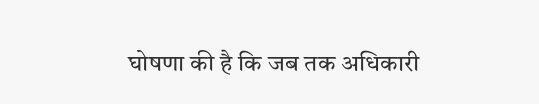घोषणा की है कि जब तक अधिकारी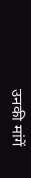उनकी मांगें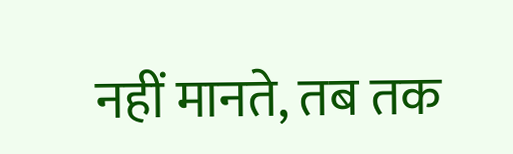नहीं मानते, तब तक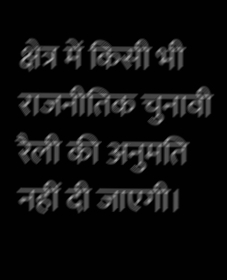क्षेत्र में किसी भी राजनीतिक चुनावी रैली की अनुमति नहीं दी जाएगी।